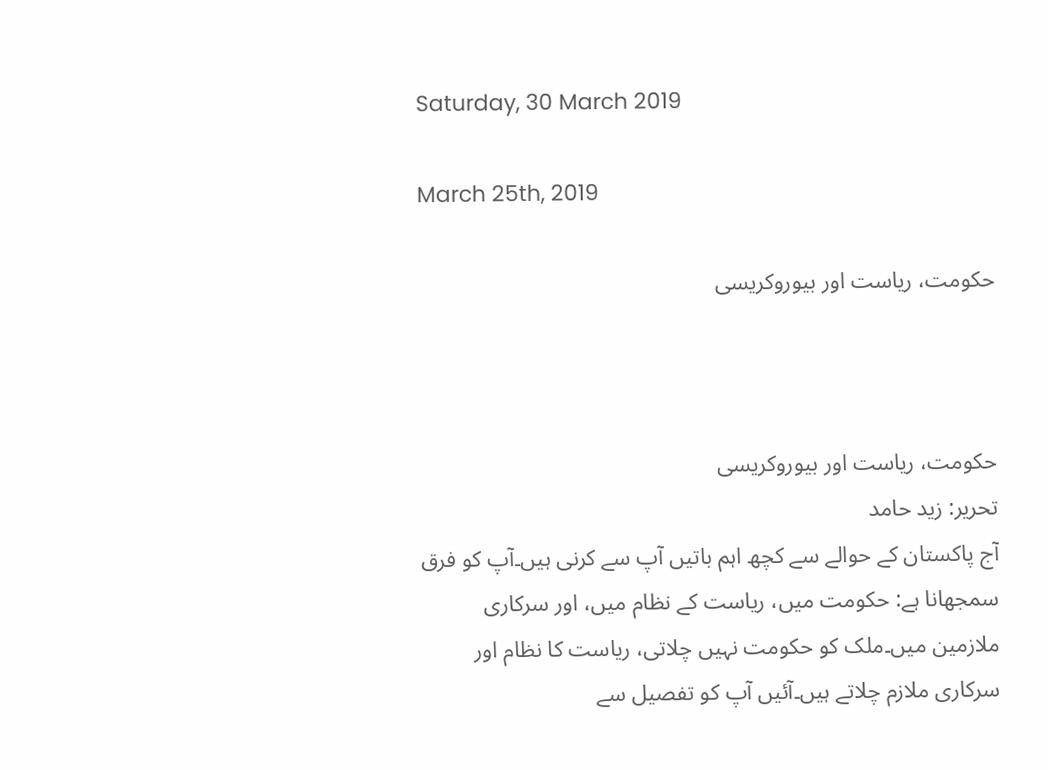Saturday, 30 March 2019

March 25th, 2019

حکومت، ریاست اور بیوروکریسی



حکومت، ریاست اور بیوروکریسی
تحریر: زید حامد
آج پاکستان کے حوالے سے کچھ اہم باتیں آپ سے کرنی ہیں۔آپ کو فرق سمجھانا ہے: حکومت میں، ریاست کے نظام میں، اور سرکاری ملازمین میں۔ملک کو حکومت نہیں چلاتی، ریاست کا نظام اور سرکاری ملازم چلاتے ہیں۔آئیں آپ کو تفصیل سے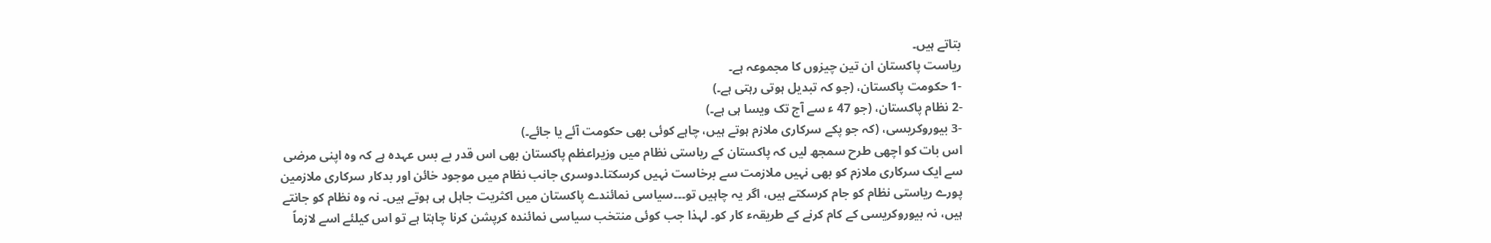بتاتے ہیں۔
ریاست پاکستان ان تین چیزوں کا مجموعہ ہے۔
-1 حکومت پاکستان، (جو کہ تبدیل ہوتی رہتی ہے۔)
-2 نظام پاکستان، (جو 47 ء سے آج تک ویسا ہی ہے۔)
-3 بیوروکریسی، (کہ جو پکے سرکاری ملازم ہوتے ہیں، چاہے کوئی بھی حکومت آئے یا جائے۔)
اس بات کو اچھی طرح سمجھ لیں کہ پاکستان کے ریاستی نظام میں وزیراعظم پاکستان بھی اس قدر بے بس عہدہ ہے کہ وہ اپنی مرضی سے ایک سرکاری ملازم کو بھی نہیں ملازمت سے برخاست نہیں کرسکتا۔دوسری جانب نظام میں موجود خائن اور بدکار سرکاری ملازمین پورے ریاستی نظام کو جام کرسکتے ہیں، اگر یہ چاہیں تو۔۔۔سیاسی نمائندے پاکستان میں اکثریت جاہل ہی ہوتے ہیں۔ نہ وہ نظام کو جانتے ہیں، نہ بیوروکریسی کے کام کرنے کے طریقہء کار کو۔ لہذا جب کوئی منتخب سیاسی نمائندہ کرپشن کرنا چاہتا ہے تو اس کیلئے اسے لازماً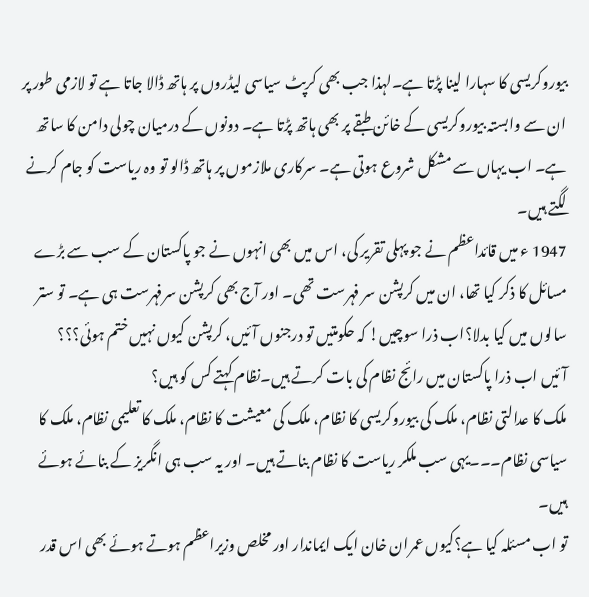بیوروکریسی کا سہارا لینا پڑتا ہے۔لہذا جب بھی کرپٹ سیاسی لیڈروں پر ہاتھ ڈالا جاتا ہے تو لازمی طور پر ان سے وابستہ بیوروکریسی کے خائن طبقے پر بھی ہاتھ پڑتا ہے۔ دونوں کے درمیان چولی دامن کا ساتھ ہے۔ اب یہاں سے مشکل شروع ہوتی ہے۔ سرکاری ملازموں پر ہاتھ ڈالو تو وہ ریاست کو جام کرنے لگتے ہیں۔
1947 ء میں قائداعظم نے جو پہلی تقریر کی، اس میں بھی انہوں نے جو پاکستان کے سب سے بڑے مسائل کا ذکر کیا تھا، ان میں کرپشن سر فہرست تھی۔ اور آج بھی کرپشن سرفہرست ہی ہے۔ تو ستر سالوں میں کیا بدلا؟اب ذرا سوچیں! کہ حکومتیں تو درجنوں آئیں، کرپشن کیوں نہیں ختم ہوئی؟؟؟
آئیں اب ذرا پاکستان میں رائج نظام کی بات کرتے ہیں۔نظام کہتے کس کو ہیں؟
ملک کا عدالتی نظام، ملک کی بیوروکریسی کا نظام، ملک کی معیشت کا نظام، ملک کا تعلیمی نظام، ملک کا سیاسی نظام۔۔۔یہی سب ملکر ریاست کا نظام بناتے ہیں۔ اور یہ سب ہی انگریز کے بنائے ہوئے ہیں۔
تو اب مسئلہ کیا ہے؟کیوں عمران خان ایک ایماندار اور مخلص وزیراعظم ہوتے ہوئے بھی اس قدر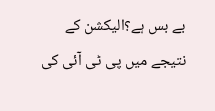بے بس ہے؟الیکشن کے نتیجے میں پی ٹی آئی کی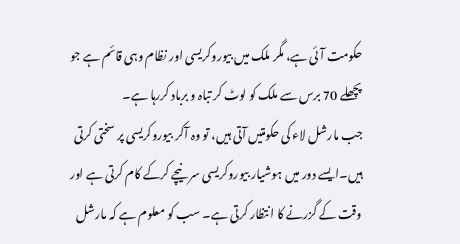حکومت آئی ہے، مگر ملک میں بیوروکریسی اور نظام وہی قائم ہے جو پچھلے 70 برس سے ملک کو لوٹ کر تباہ و برباد کررہا ہے۔
جب مارشل لاء کی حکومتیں آتی ہیں، تو وہ آکر بیوروکریسی پر سختی کرتی ہیں۔ایسے دور میں ہوشیار بیوروکریسی سر نیچے کرکے کام کرتی ہے اور وقت کے گزرنے کا انتظار کرتی ہے۔ سب کو معلوم ہے کہ مارشل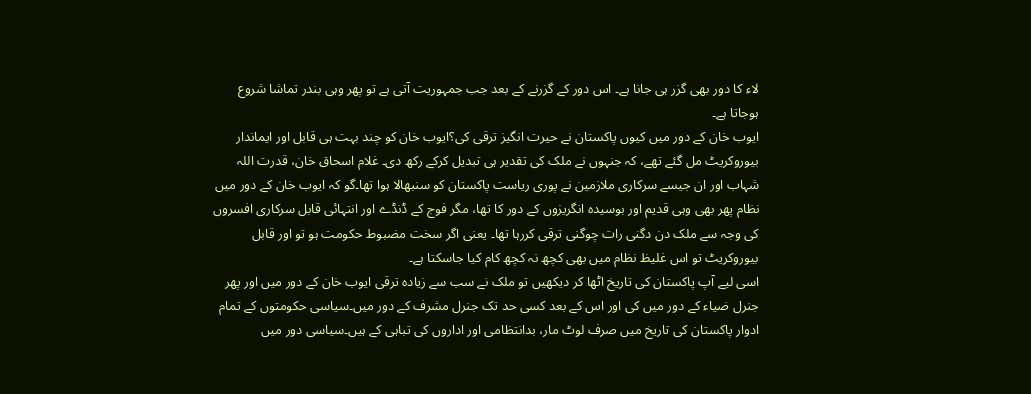لاء کا دور بھی گزر ہی جانا ہے۔ اس دور کے گزرنے کے بعد جب جمہوریت آتی ہے تو پھر وہی بندر تماشا شروع ہوجاتا ہے۔
ایوب خان کے دور میں کیوں پاکستان نے حیرت انگیز ترقی کی؟ایوب خان کو چند بہت ہی قابل اور ایماندار بیوروکریٹ مل گئے تھے، کہ جنہوں نے ملک کی تقدیر ہی تبدیل کرکے رکھ دی۔ غلام اسحاق خان، قدرت اللہ شہاب اور ان جیسے سرکاری ملازمین نے پوری ریاست پاکستان کو سنبھالا ہوا تھا۔گو کہ ایوب خان کے دور میں نظام پھر بھی وہی قدیم اور بوسیدہ انگریزوں کے دور کا تھا، مگر فوج کے ڈنڈے اور انتہائی قابل سرکاری افسروں کی وجہ سے ملک دن دگنی رات چوگنی ترقی کررہا تھا۔ یعنی اگر سخت مضبوط حکومت ہو تو اور قابل بیوروکریٹ تو اس غلیظ نظام میں بھی کچھ نہ کچھ کام کیا جاسکتا ہے۔
اسی لیے آپ پاکستان کی تاریخ اٹھا کر دیکھیں تو ملک نے سب سے زیادہ ترقی ایوب خان کے دور میں اور پھر جنرل ضیاء کے دور میں کی اور اس کے بعد کسی حد تک جنرل مشرف کے دور میں۔سیاسی حکومتوں کے تمام ادوار پاکستان کی تاریخ میں صرف لوٹ مار، بدانتظامی اور اداروں کی تباہی کے ہیں۔سیاسی دور میں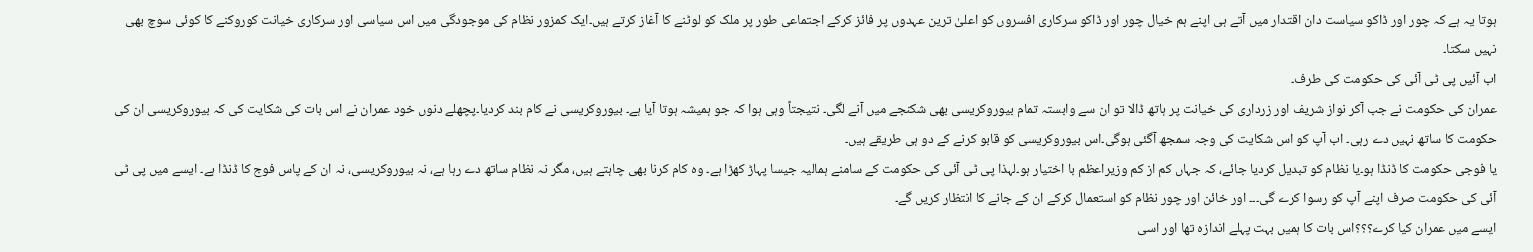ہوتا یہ ہے کہ چور اور ڈاکو سیاست دان اقتدار میں آتے ہی اپنے ہم خیال چور اور ڈاکو سرکاری افسروں کو اعلیٰ ترین عہدوں پر فائز کرکے اجتماعی طور پر ملک کو لوٹنے کا آغاز کرتے ہیں۔ایک کمزور نظام کی موجودگی میں اس سیاسی اور سرکاری خیانت کوروکنے کا کوئی سوچ بھی نہیں سکتا۔
اب آئیں پی ٹی آئی کی حکومت کی طرف۔
عمران کی حکومت نے جب آکر نواز شریف اور زرداری کی خیانت پر ہاتھ ڈالا تو ان سے وابستہ تمام بیوروکریسی بھی شکنجے میں آنے لگی۔ نتیجتاً وہی ہوا کہ جو ہمیشہ ہوتا آیا ہے۔ بیوروکریسی نے کام بند کردیا۔پچھلے دنوں خود عمران نے اس بات کی شکایت کی کہ بیوروکریسی ان کی حکومت کا ساتھ نہیں دے رہی۔ اب آپ کو اس شکایت کی وجہ سمجھ آگئی ہوگی۔اس بیوروکریسی کو قابو کرنے کے دو ہی طریقے ہیں۔
یا فوجی حکومت کا ڈنڈا ہو۔یا نظام کو تبدیل کردیا جائے، کہ جہاں کم از کم وزیراعظم با اختیار ہو۔لہذا پی ٹی آئی کی حکومت کے سامنے ہمالیہ جیسا پہاڑ کھڑا ہے۔ وہ کام کرنا بھی چاہتے ہیں، مگر نہ نظام ساتھ دے رہا ہے، نہ بیوروکریسی، نہ ان کے پاس فوج کا ڈنڈا ہے۔ ایسے میں پی ٹی آئی کی حکومت صرف اپنے آپ کو رسوا کرے گی۔۔۔ اور خائن اور چور نظام کو استعمال کرکے ان کے جانے کا انتظار کریں گے۔
ایسے میں عمران کیا کرے؟؟؟اس بات کا ہمیں بہت پہلے اندازہ تھا اور اسی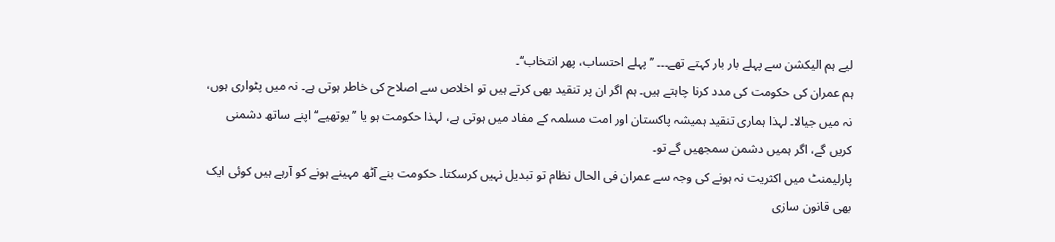لیے ہم الیکشن سے پہلے بار بار کہتے تھے۔۔۔ ’’پہلے احتساب، پھر انتخاب‘‘۔
ہم عمران کی حکومت کی مدد کرنا چاہتے ہیں۔ ہم اگر ان پر تنقید بھی کرتے ہیں تو اخلاص سے اصلاح کی خاطر ہوتی ہے۔ نہ میں پٹواری ہوں، نہ میں جیالا۔ لہذا ہماری تنقید ہمیشہ پاکستان اور امت مسلمہ کے مفاد میں ہوتی ہے، لہذا حکومت ہو یا ’’یوتھیے‘‘ اپنے ساتھ دشمنی کریں گے، اگر ہمیں دشمن سمجھیں گے تو۔
پارلیمنٹ میں اکثریت نہ ہونے کی وجہ سے عمران فی الحال نظام تو تبدیل نہیں کرسکتا۔ حکومت بنے آٹھ مہینے ہونے کو آرہے ہیں کوئی ایک بھی قانون سازی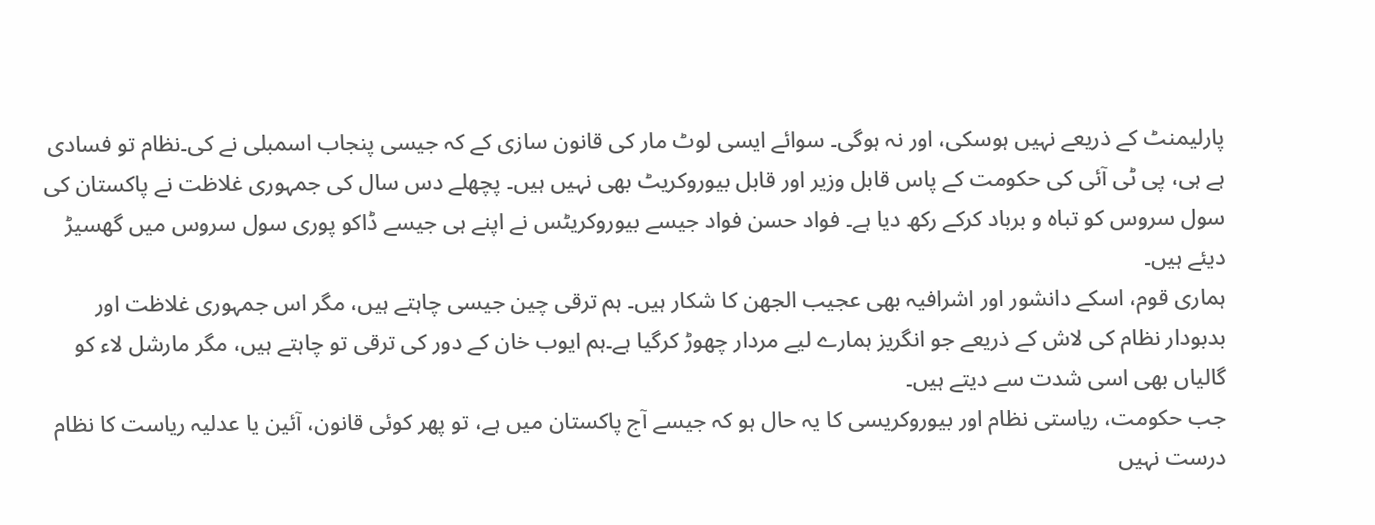پارلیمنٹ کے ذریعے نہیں ہوسکی، اور نہ ہوگی۔ سوائے ایسی لوٹ مار کی قانون سازی کے کہ جیسی پنجاب اسمبلی نے کی۔نظام تو فسادی ہے ہی، پی ٹی آئی کی حکومت کے پاس قابل وزیر اور قابل بیوروکریٹ بھی نہیں ہیں۔ پچھلے دس سال کی جمہوری غلاظت نے پاکستان کی سول سروس کو تباہ و برباد کرکے رکھ دیا ہے۔ فواد حسن فواد جیسے بیوروکریٹس نے اپنے ہی جیسے ڈاکو پوری سول سروس میں گھسیڑ دیئے ہیں۔
ہماری قوم، اسکے دانشور اور اشرافیہ بھی عجیب الجھن کا شکار ہیں۔ ہم ترقی چین جیسی چاہتے ہیں، مگر اس جمہوری غلاظت اور بدبودار نظام کی لاش کے ذریعے جو انگریز ہمارے لیے مردار چھوڑ کرگیا ہے۔ہم ایوب خان کے دور کی ترقی تو چاہتے ہیں، مگر مارشل لاء کو گالیاں بھی اسی شدت سے دیتے ہیں۔
جب حکومت، ریاستی نظام اور بیوروکریسی کا یہ حال ہو کہ جیسے آج پاکستان میں ہے، تو پھر کوئی قانون، آئین یا عدلیہ ریاست کا نظام درست نہیں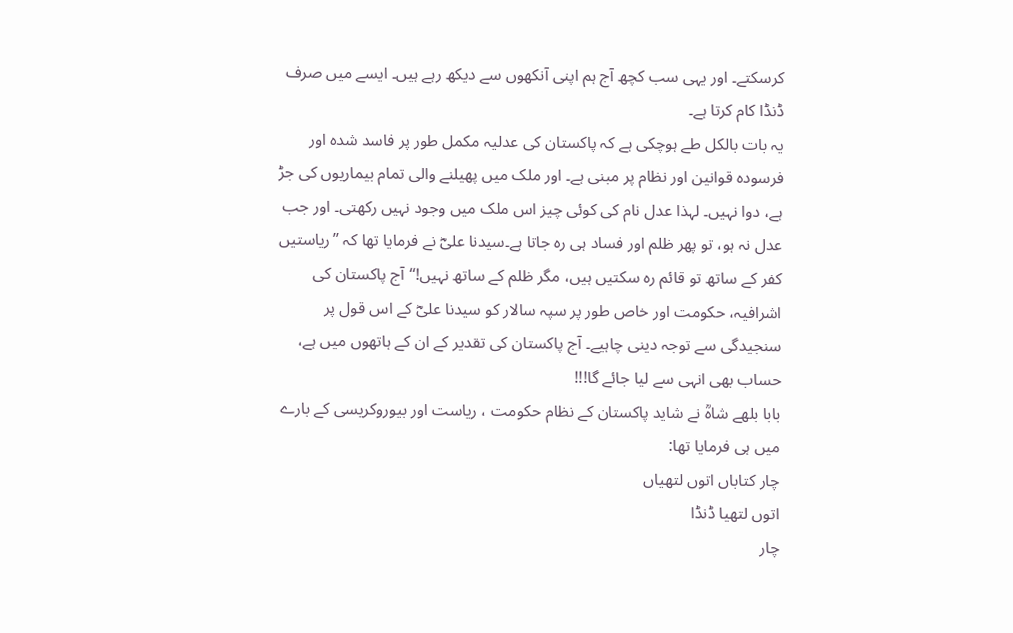کرسکتے۔ اور یہی سب کچھ آج ہم اپنی آنکھوں سے دیکھ رہے ہیں۔ ایسے میں صرف ڈنڈا کام کرتا ہے۔
یہ بات بالکل طے ہوچکی ہے کہ پاکستان کی عدلیہ مکمل طور پر فاسد شدہ اور فرسودہ قوانین اور نظام پر مبنی ہے۔ اور ملک میں پھیلنے والی تمام بیماریوں کی جڑ ہے، دوا نہیں۔ لہذا عدل نام کی کوئی چیز اس ملک میں وجود نہیں رکھتی۔ اور جب عدل نہ ہو، تو پھر ظلم اور فساد ہی رہ جاتا ہے۔سیدنا علیؓ نے فرمایا تھا کہ ’’ریاستیں کفر کے ساتھ تو قائم رہ سکتیں ہیں، مگر ظلم کے ساتھ نہیں!‘‘آج پاکستان کی اشرافیہ، حکومت اور خاص طور پر سپہ سالار کو سیدنا علیؓ کے اس قول پر سنجیدگی سے توجہ دینی چاہیے۔ آج پاکستان کی تقدیر کے ان کے ہاتھوں میں ہے، حساب بھی انہی سے لیا جائے گا!!!
بابا بلھے شاہؒ نے شاید پاکستان کے نظام حکومت ، ریاست اور بیوروکریسی کے بارے میں ہی فرمایا تھا:
چار کتاباں اتوں لتھیاں
اتوں لتھیا ڈنڈا
چار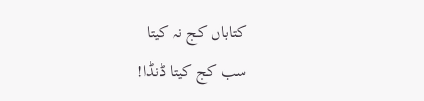کتاباں کج نہ کیتا
سب کج کیتا ڈنڈا!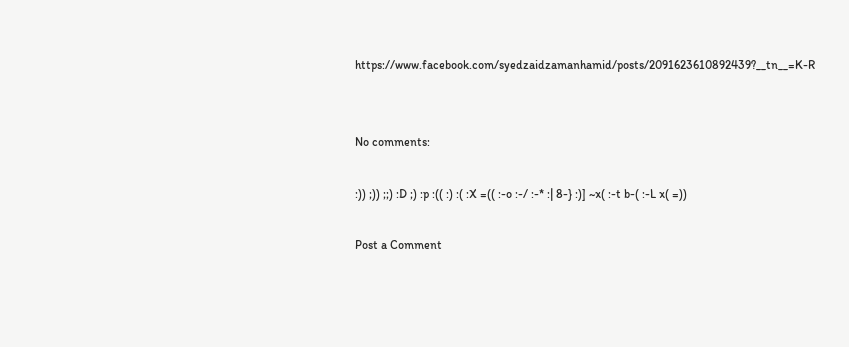https://www.facebook.com/syedzaidzamanhamid/posts/2091623610892439?__tn__=K-R


No comments:

:)) ;)) ;;) :D ;) :p :(( :) :( :X =(( :-o :-/ :-* :| 8-} :)] ~x( :-t b-( :-L x( =))

Post a Comment